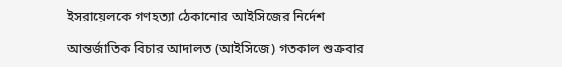ইসরায়েলকে গণহত্যা ঠেকানোর আইসিজের নির্দেশ

আন্তর্জাতিক বিচার আদালত (আইসিজে) গতকাল শুক্রবার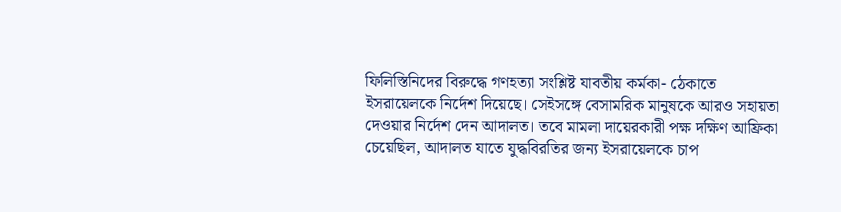ফিলিস্তিনিদের বিরুদ্ধে গণহত্যা সংশ্লিষ্ট যাবতীয় কর্মকা- ঠেকাতে ইসরায়েলকে নির্দেশ দিয়েছে। সেইসঙ্গে বেসামরিক মানুষকে আরও সহায়তা দেওয়ার নির্দেশ দেন আদালত। তবে মামলা দায়েরকারী পক্ষ দক্ষিণ আফ্রিকা চেয়েছিল, আদালত যাতে যুদ্ধবিরতির জন্য ইসরায়েলকে চাপ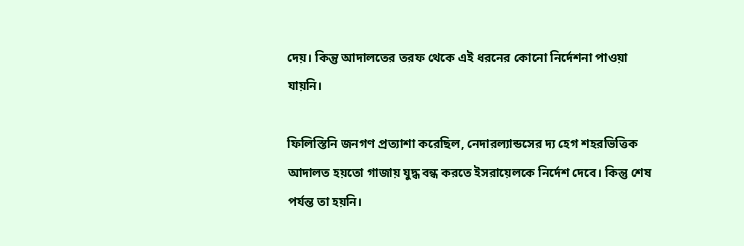দেয়। কিন্তু আদালতের তরফ থেকে এই ধরনের কোনো নির্দেশনা পাওয়া যায়নি।

ফিলিস্তিনি জনগণ প্রত্যাশা করেছিল, নেদারল্যান্ডসের দ্য হেগ শহরভিত্তিক আদালত হয়তো গাজায় যুদ্ধ বন্ধ করতে ইসরায়েলকে নির্দেশ দেবে। কিন্তু শেষ পর্যন্ত তা হয়নি।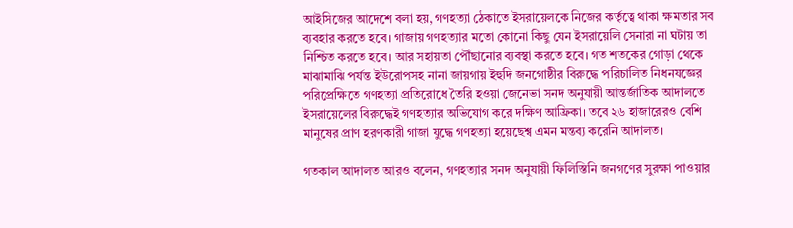আইসিজের আদেশে বলা হয়, গণহত্যা ঠেকাতে ইসরায়েলকে নিজের কর্তৃত্বে থাকা ক্ষমতার সব ব্যবহার করতে হবে। গাজায় গণহত্যার মতো কোনো কিছু যেন ইসরায়েলি সেনারা না ঘটায় তা নিশ্চিত করতে হবে। আর সহায়তা পৌঁছানোর ব্যবস্থা করতে হবে। গত শতকের গোড়া থেকে মাঝামাঝি পর্যন্ত ইউরোপসহ নানা জায়গায় ইহুদি জনগোষ্ঠীর বিরুদ্ধে পরিচালিত নিধনযজ্ঞের পরিপ্রেক্ষিতে গণহত্যা প্রতিরোধে তৈরি হওয়া জেনেভা সনদ অনুযায়ী আন্তর্জাতিক আদালতে ইসরায়েলের বিরুদ্ধেই গণহত্যার অভিযোগ করে দক্ষিণ আফ্রিকা। তবে ২৬ হাজারেরও বেশি মানুষের প্রাণ হরণকারী গাজা যুদ্ধে গণহত্যা হয়েছেশ্ব এমন মন্তব্য করেনি আদালত।

গতকাল আদালত আরও বলেন, গণহত্যার সনদ অনুযায়ী ফিলিস্তিনি জনগণের সুরক্ষা পাওয়ার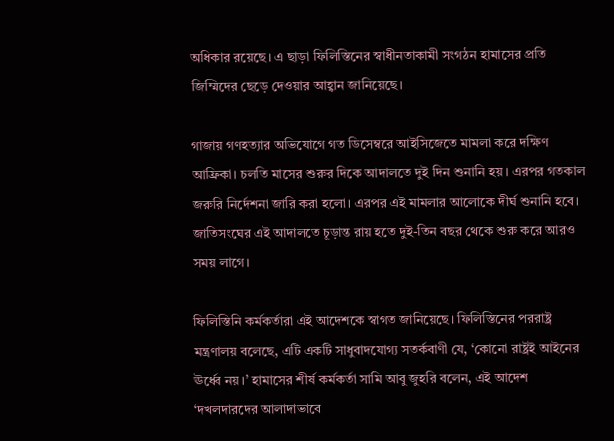অধিকার রয়েছে। এ ছাড়া ফিলিস্তিনের স্বাধীনতাকামী সংগঠন হামাসের প্রতি জিম্মিদের ছেড়ে দেওয়ার আহ্বান জানিয়েছে।

গাজায় গণহত্যার অভিযোগে গত ডিসেম্বরে আইসিজেতে মামলা করে দক্ষিণ আফ্রিকা। চলতি মাসের শুরুর দিকে আদালতে দুই দিন শুনানি হয়। এরপর গতকাল জরুরি নির্দেশনা জারি করা হলো। এরপর এই মামলার আলোকে দীর্ঘ শুনানি হবে। জাতিসংঘের এই আদালতে চূড়ান্ত রায় হতে দুই-তিন বছর থেকে শুরু করে আরও সময় লাগে।

ফিলিস্তিনি কর্মকর্তারা এই আদেশকে স্বাগত জানিয়েছে। ফিলিস্তিনের পররাষ্ট্র মন্ত্রণালয় বলেছে, এটি একটি সাধুবাদযোগ্য সতর্কবাণী যে, ‘কোনো রাষ্ট্রই আইনের ঊর্ধ্বে নয়।’ হামাসের শীর্ষ কর্মকর্তা সামি আবু জুহরি বলেন, এই আদেশ ‘দখলদারদের আলাদাভাবে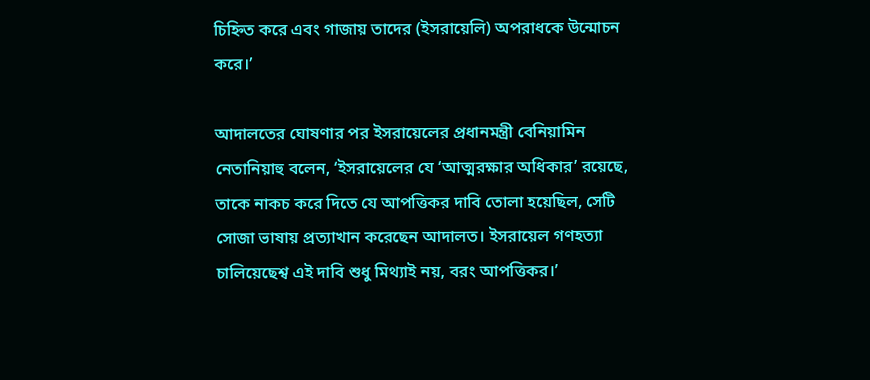চিহ্নিত করে এবং গাজায় তাদের (ইসরায়েলি) অপরাধকে উন্মোচন করে।’

আদালতের ঘোষণার পর ইসরায়েলের প্রধানমন্ত্রী বেনিয়ামিন নেতানিয়াহু বলেন, ‘ইসরায়েলের যে ‘আত্মরক্ষার অধিকার’ রয়েছে, তাকে নাকচ করে দিতে যে আপত্তিকর দাবি তোলা হয়েছিল, সেটি সোজা ভাষায় প্রত্যাখান করেছেন আদালত। ইসরায়েল গণহত্যা চালিয়েছেশ্ব এই দাবি শুধু মিথ্যাই নয়, বরং আপত্তিকর।’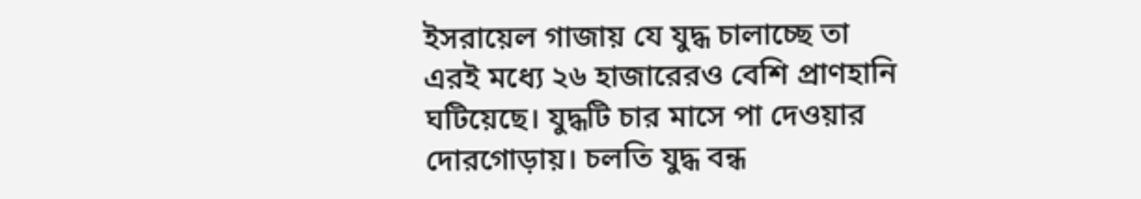ইসরায়েল গাজায় যে যুদ্ধ চালাচ্ছে তা এরই মধ্যে ২৬ হাজারেরও বেশি প্রাণহানি ঘটিয়েছে। যুদ্ধটি চার মাসে পা দেওয়ার দোরগোড়ায়। চলতি যুদ্ধ বন্ধ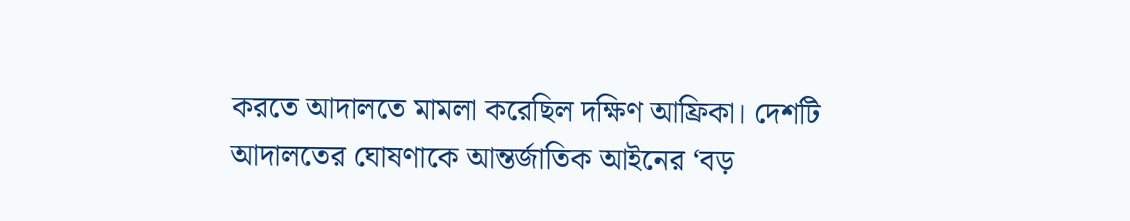করতে আদালতে মামলা করেছিল দক্ষিণ আফ্রিকা। দেশটি আদালতের ঘোষণাকে আন্তর্জাতিক আইনের ‘বড়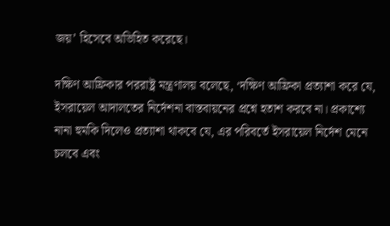জয়’ হিসেবে অভিহিত করেছে।

দক্ষিণ আফ্রিকার পররাষ্ট্র মন্ত্রণালয় বলেছে, ‘দক্ষিণ আফ্রিকা প্রত্যাশা করে যে, ইসরায়েল আদালতের নির্দেশনা বাস্তবায়নের প্রশ্নে হতাশ করবে না। প্রকাশ্যে নানা হুমকি দিলেও প্রত্যাশা থাকবে যে, এর পরিবর্তে ইসরায়েল নির্দেশ মেনে চলবে এবং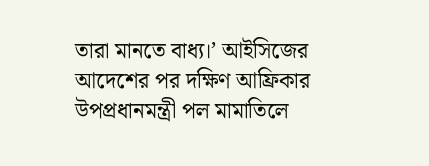তারা মানতে বাধ্য।’ আইসিজের আদেশের পর দক্ষিণ আফ্রিকার উপপ্রধানমন্ত্রী পল মামাতিলে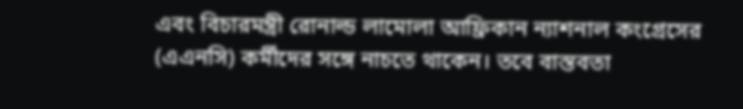এবং বিচারমন্ত্রী রোনাল্ড লামোলা আফ্রিকান ন্যাশনাল কংগ্রেসের (এএনসি) কর্মীদের সঙ্গে নাচতে থাকেন। তবে বাস্তবতা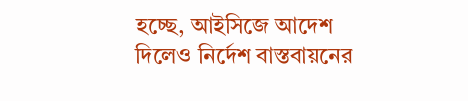হচ্ছে, আইসিজে আদেশ দিলেও নির্দেশ বাস্তবায়নের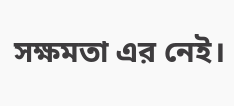সক্ষমতা এর নেই।